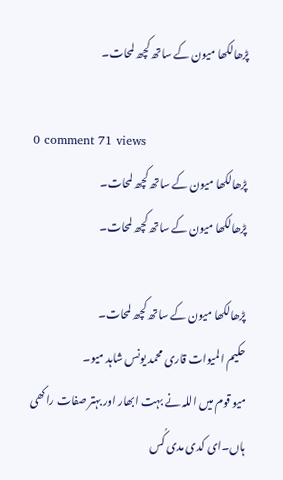پڑھالکھا میون کے ساتھ کچھ لمحات۔

0 comment 71 views
پڑھالکھا میون کے ساتھ کچھ لمحات۔
پڑھالکھا میون کے ساتھ کچھ لمحات۔

پڑھالکھا میون کے ساتھ کچھ لمحات۔
حکیم المیوات قاری محمد یونس شاہد میو۔
میو قوم میں اللہ نے بہت ابھار اور بہتر صفات راکھی ہاں۔ای کدی مدی کُس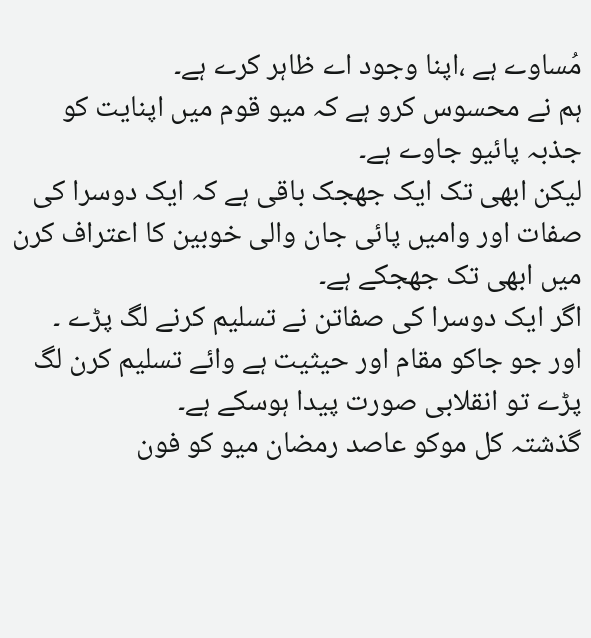مُساوے ہے ،اپنا وجود اے ظاہر کرے ہے۔
ہم نے محسوس کرو ہے کہ میو قوم میں اپنایت کو جذبہ پائیو جاوے ہے۔
لیکن ابھی تک ایک جھجک باقی ہے کہ ایک دوسرا کی صفات اور وامیں پائی جان والی خوبین کا اعتراف کرن میں ابھی تک جھجکے ہے۔
اگر ایک دوسرا کی صفاتن نے تسلیم کرنے لگ پڑے ۔
اور جو جاکو مقام اور حیثیت ہے وائے تسلیم کرن لگ پڑے تو انقلابی صورت پیدا ہوسکے ہے۔
گذشتہ کل موکو عاصد رمضان میو کو فون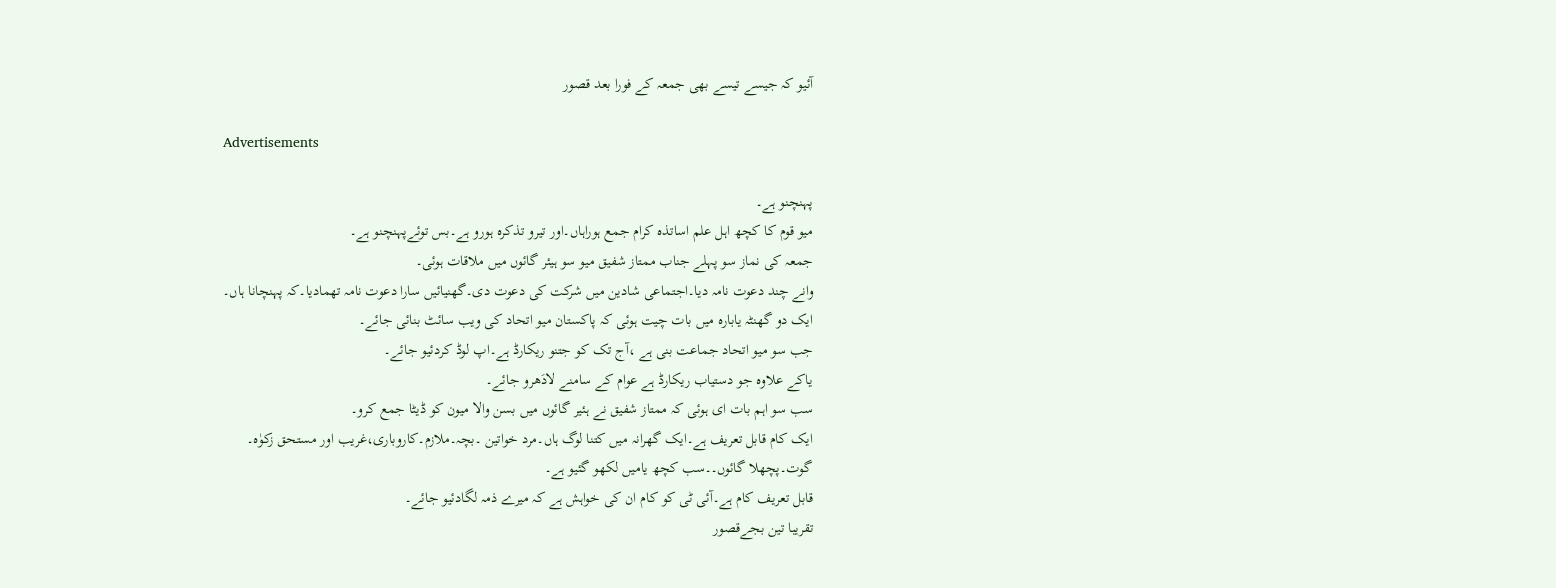آئیو کہ جیسے تیسے بھی جمعہ کے فورا بعد قصور

Advertisements

پہنچنو ہے۔
میو قوم کا کچھ اہل علم اساتذہ کرام جمع ہوراہاں۔اور تیرو تذکرہ ہورو ہے۔بس توئےپہنچنو ہے۔
جمعہ کی نماز سو پہلے جناب ممتاز شفیق میو سو ہیئر گائوں میں ملاقات ہوئی۔
وانے چند دعوت نامہ دیا۔اجتماعی شادین میں شرکت کی دعوت دی۔گھنیائیں سارا دعوت نامہ تھمادیا۔کہ پہنچانا ہاں۔
ایک دو گھنٹہ یابارہ میں بات چیت ہوئی کہ پاکستان میو اتحاد کی ویب سائٹ بنائی جائے۔
جب سو میو اتحاد جماعت بنی ہے ،آج تک کو جتنو ریکارڈ ہے۔اپ لوڈ کردئیو جائے۔
یاکے علاوہ جو دستیاب ریکارڈ ہے عوام کے سامنے لادَھرو جائے۔
سب سو اہم بات ای ہوئی کہ ممتاز شفیق نے ہئیر گائوں میں بسن والا میون کو ڈیٹا جمع کرو۔
ایک کام قابل تعریف ہے۔ایک گھرانہ میں کتنا لوگ ہاں۔مرد خواتین ۔بچہ۔ملازم۔کاروباری،غریب اور مستحق زکوٰہ۔
گوت۔پچھلا گائوں۔۔سب کچھ یامیں لکھو گئیو ہے۔
قابل تعریف کام ہے۔آئی ٹی کو کام ان کی خواہش ہے کہ میرے ذمہ لگادئیو جائے۔
تقریبا تین بجےقصور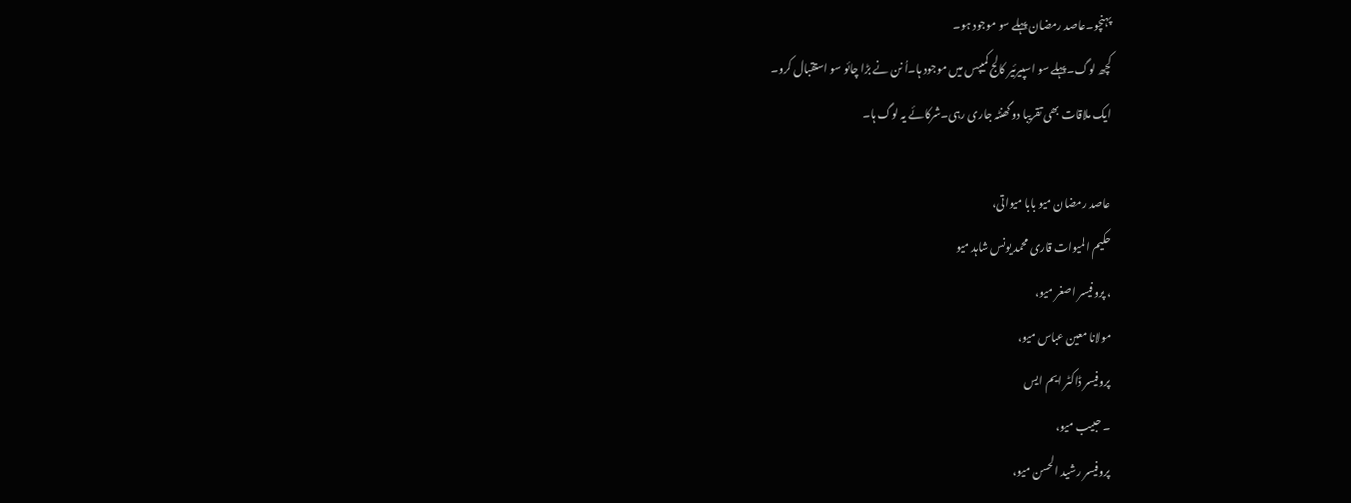پہنچو۔عاصد رمضان پہلے سو موجود ہو۔
کچھ لوگ۔پہلے سو اسپیرئیر کالج کمیپس میں موجود ہا۔اُ نن نے بڑا چائو سو استقبال کرو۔
ایک ملاقات بھی تقریبا دو گھنٹہ جاری رہی۔شرکائے یہ لوگ ہا۔

عاصد رمضان میو بابا میواتی،
حکیم المیوات قاری محمد یونس شاہد میو
، پروفیسر اصغر میو،
مولانا معین عباس میو،
پروفیسر ڈاکٹر ایم ایس
۔ حبیب میو،
پروفیسر رشید الحسن میو،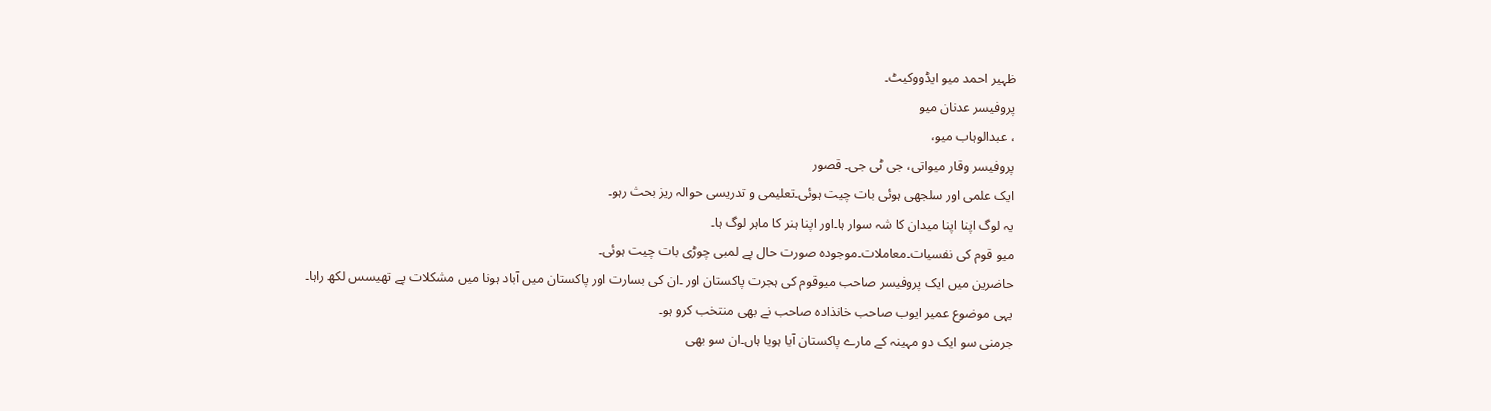ظہیر احمد میو ایڈووکیٹ۔
پروفیسر عدنان میو
، عبدالوہاب میو،
پروفیسر وقار میواتی، جی ٹی جی۔ قصور
ایک علمی اور سلجھی ہوئی بات چیت ہوئی۔تعلیمی و تدریسی حوالہ ریز بحث رہو۔
یہ لوگ اپنا اپنا میدان کا شہ سوار ہا۔اور اپنا ہنر کا ماہر لوگ ہا۔
میو قوم کی نفسیات۔معاملات۔موجودہ صورت حال پے لمبی چوڑی بات چیت ہوئی۔
حاضرین میں ایک پروفیسر صاحب میوقوم کی ہجرت پاکستان اور ۔ان کی بسارت اور پاکستان میں آباد ہونا میں مشکلات پے تھیسس لکھ راہا۔
یہی موضوع عمیر ایوب صاحب خانذادہ صاحب نے بھی منتخب کرو ہو۔
جرمنی سو ایک دو مہینہ کے مارے پاکستان آیا ہویا ہاں۔ان سو بھی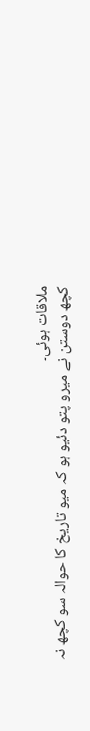ملاقات ہوئی۔
کچھ دوستن نے میرو پتو دئیو ہو کہ میو تاریخ کا حوالہ سو کچھ نہ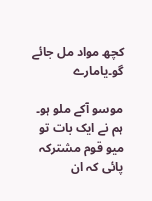کچھ مواد مل جائے گو۔یامارے

موسو آکے ملو ہو۔
ہم نے ایک بات تو میو قوم مشترکہ پائی کہ ان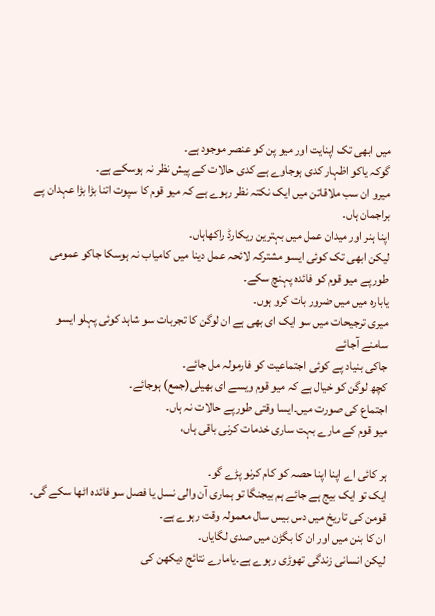میں ابھی تک اپنایت اور میو پن کو عنصر موجود ہے۔
گوکہ یاکو اظہار کدی ہوجاوے ہے کدی حالات کے پیش نظر نہ ہوسکے ہے۔
میرو ان سب ملاقاتن میں ایک نکتہ نظر رہوے ہے کہ میو قوم کا سپوت اتنا بڑا بڑا عہدان پے براجمان ہاں۔
اپنا ہنر اور میدان عمل میں بہترین ریکارڈ راکھاہاں۔
لیکن ابھی تک کوئی ایسو مشترکہ لائحہ عمل دینا میں کامیاب نہ ہوسکا جاکو عمومی طورپے میو قوم کو فائدہ پہنچ سکے۔
یابارہ میں میں ضرور بات کرو ہوں۔
میری ترجیحات میں سو ایک ای بھی ہے ان لوگن کا تجربات سو شاہد کوئی پہلو ایسو سامنے آجائے
جاکی بنیاد پے کوئی اجتماعیت کو فارمولہ مل جائے۔
کچھ لوگن کو خیال ہے کہ میو قوم ویسے ای بھیلی(جمع) ہوجائے۔
اجتماع کی صورت میں۔ایسا وقتی طورپے حالات نہ ہاں۔
میو قوم کے مارے بہت ساری خدمات کرنی باقی ہاں،

ہر کائی اے اپنا اپنا حصہ کو کام کرنو پڑے گو۔
ایک تو ایک بیج ہے جائے ہم بیجنگا تو ہماری آن والی نسل یا فصل سو فائدہ اٹھا سکے گی۔
قومن کی تاریخ میں دس بیس سال معمولہ وقت رہوے ہے۔
ان کا بنن میں اور ان کا بگڑن میں صدی لگایاں۔
لیکن انسانی زندگی تھوڑی رہوے ہے۔یامارے نتائج دیکھن کی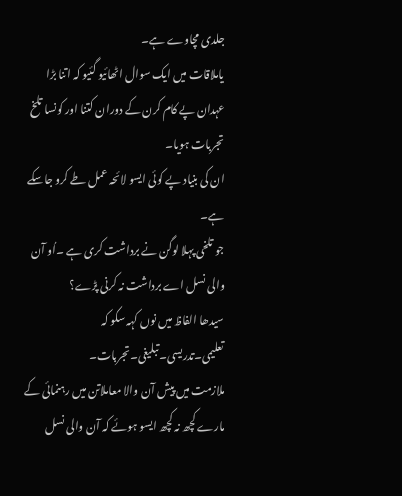جلدی مچاوے ہے۔
یاملاقات میں ایک سوال اٹھائیو گئیو کہ اتنا بڑا عہدان پے کام کرن کے دوران کتنا اور کونسا تلخ تجربات ہویا۔
ان کی بنیاد پے کوئی ایسو لائحہ عمل طے کرو جاسکے ہے۔
جو تلخی پہلا لوگن نے برداشت کری ہے ۔اُو آن والی نسل اے برداشت نہ کرنی پڑے؟
سیدھا الفاظ میں نوں کہہ سکو کہ تعلیمی۔تدریسی۔تبلیغی۔تجربات۔
ملازمت میں پیش آن والا معاملاتن میں رہنمائی کے مارے کچھ نہ کچھ ایسو ہوئے کہ آن والی نسل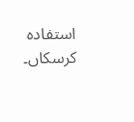استفادہ کرسکاں۔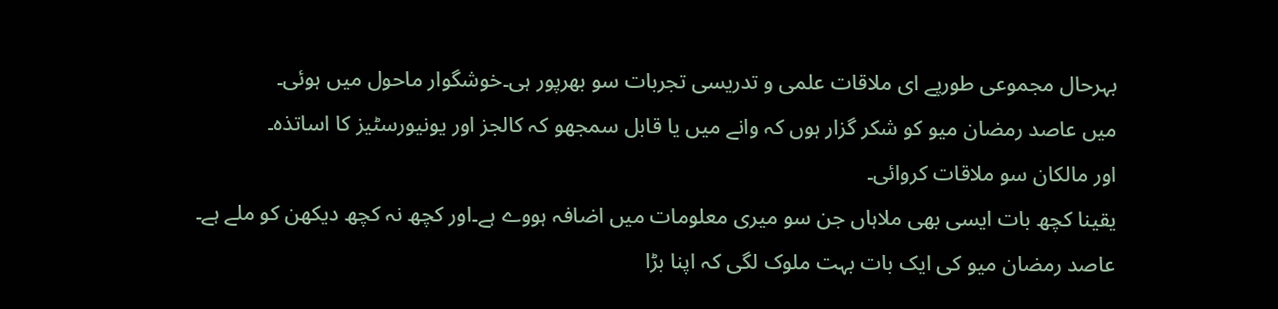بہرحال مجموعی طورپے ای ملاقات علمی و تدریسی تجربات سو بھرپور ہی۔خوشگوار ماحول میں ہوئی۔
میں عاصد رمضان میو کو شکر گزار ہوں کہ وانے میں یا قابل سمجھو کہ کالجز اور یونیورسٹیز کا اساتذہ۔
اور مالکان سو ملاقات کروائی۔
یقینا کچھ بات ایسی بھی ملاہاں جن سو میری معلومات میں اضافہ ہووے ہے۔اور کچھ نہ کچھ دیکھن کو ملے ہے۔
عاصد رمضان میو کی ایک بات بہت ملوک لگی کہ اپنا بڑا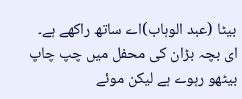بیٹا (عبد الوہاب)اے ساتھ راکھے ہے۔
ای بچہ بڑان کی محفل میں چپ چاپ بیٹھو رہوے ہے لیکن موئے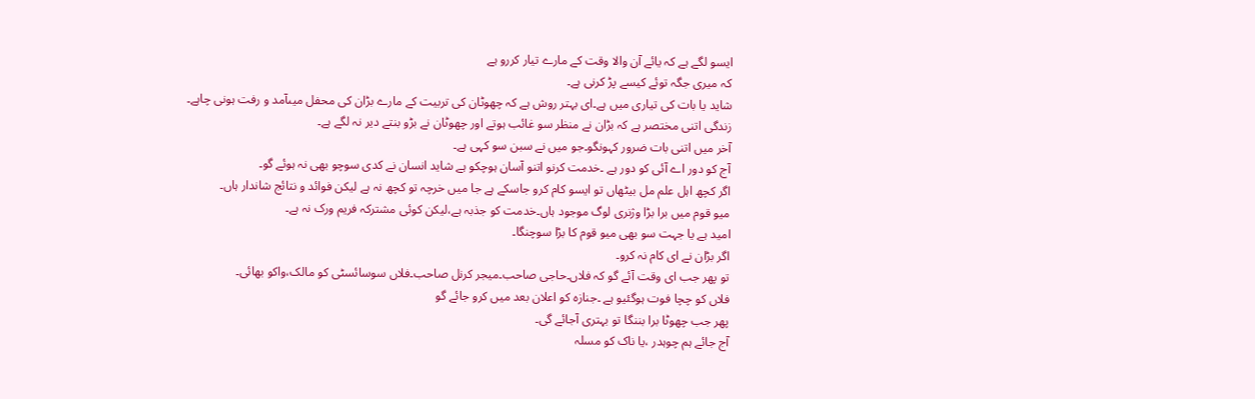ایسو لگے ہے کہ یائے آن والا وقت کے مارے تیار کررو ہے
کہ میری جگہ توئے کیسے پڑ کرنی ہے۔
شاید یا بات کی تیاری میں ہے۔ای بہتر روش ہے کہ چھوٹان کی تربیت کے مارے بڑان کی محفل میںآمد و رفت ہونی چاہے۔
زندگی اتنی مختصر ہے کہ بڑان نے منظر سو غائب ہوتے اور چھوٹان نے بڑو بنتے دیر نہ لگے ہے۔
آخر میں اتنی بات ضرور کہونگو۔جو میں نے سبن سو کہی ہے۔
آج کو دور اے آئی کو دور ہے ۔خدمت کرنو اتنو آسان ہوچکو ہے شاید انسان نے کدی سوچو بھی نہ ہوئے گو۔
اگر کچھ اہل علم مل بیٹھاں تو ایسو کام کرو جاسکے ہے جا میں خرچہ تو کچھ نہ ہے لیکن فوائد و نتائج شاندار ہاں۔
میو قوم میں برا بڑا وژنری لوگ موجود ہاں۔خدمت کو جذبہ ہے،لیکن کوئی مشترکہ فریم ورک نہ ہے۔
امید ہے یا جہت سو بھی میو قوم کا بڑا سوچنگا۔
اگر بڑان نے ای کام نہ کرو۔
تو پھر جب ای وقت آئے گو کہ فلاں۔حاجی صاحب۔میجر کرنل صاحب۔فلاں سوسائسٹی کو مالک،واکو بھائی۔
فلاں کو چچا فوت ہوگئیو ہے ۔جنازہ کو اعلان بعد میں کرو جائے گو
پھر جب چھوٹا برا بننگا تو بہتری آجائے گی۔
آج جائے ہم چوہدر ،یا ناک کو مسلہ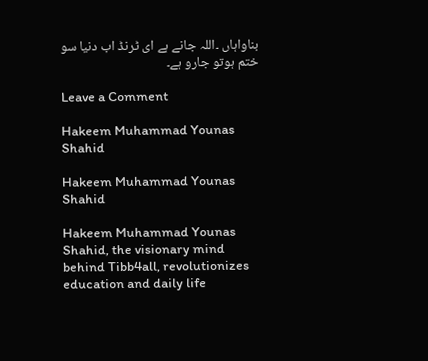بناواہاں ۔اللہ جانے ہے ای ٹرنڈ اب دنیا سو ختم ہوتو جارو ہے۔

Leave a Comment

Hakeem Muhammad Younas Shahid

Hakeem Muhammad Younas Shahid

Hakeem Muhammad Younas Shahid, the visionary mind behind Tibb4all, revolutionizes education and daily life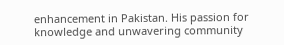enhancement in Pakistan. His passion for knowledge and unwavering community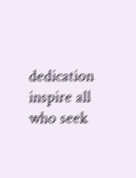dedication inspire all who seek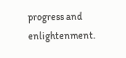progress and enlightenment.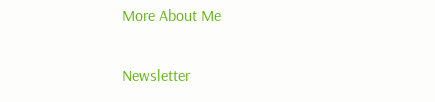More About Me

Newsletter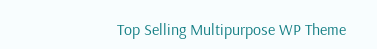Top Selling Multipurpose WP Theme